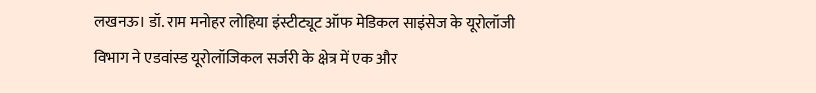लखनऊ। डॉ. राम मनोहर लोहिया इंस्टीट्यूट ऑफ मेडिकल साइंसेज के यूरोलॉजी विभाग ने एडवांस्ड यूरोलॉजिकल सर्जरी के क्षेत्र में एक और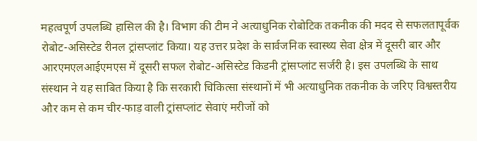महत्वपूर्ण उपलब्धि हासिल की है। विभाग की टीम ने अत्याधुनिक रोबोटिक तकनीक की मदद से सफलतापूर्वक रोबोट-असिस्टेड रीनल ट्रांसप्लांट किया। यह उत्तर प्रदेश के सार्वजनिक स्वास्थ्य सेवा क्षेत्र में दूसरी बार और आरएमएलआईएमएस में दूसरी सफल रोबोट-असिस्टेड किडनी ट्रांसप्लांट सर्जरी है। इस उपलब्धि के साथ संस्थान ने यह साबित किया है कि सरकारी चिकित्सा संस्थानों में भी अत्याधुनिक तकनीक के जरिए विश्वस्तरीय और कम से कम चीर-फाड़ वाली ट्रांसप्लांट सेवाएं मरीजों को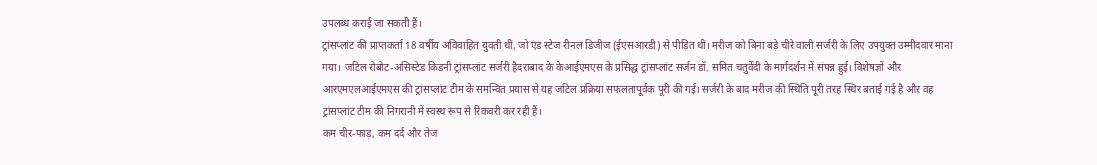उपलब्ध कराई जा सकती हैं।
ट्रांसप्लांट की प्राप्तकर्ता 18 वर्षीय अविवाहित युवती थीं, जो एंड स्टेज रीनल डिजीज (ईएसआरडी) से पीड़ित थीं। मरीज को बिना बड़े चीरे वाली सर्जरी के लिए उपयुक्त उम्मीदवार माना गया। जटिल रोबोट-असिस्टेड किडनी ट्रांसप्लांट सर्जरी हैदराबाद के केआईएमएस के प्रसिद्ध ट्रांसप्लांट सर्जन डॉ. समित चतुर्वेदी के मार्गदर्शन में संपन्न हुई। विशेषज्ञों और आरएमएलआईएमएस की ट्रांसप्लांट टीम के समन्वित प्रयास से यह जटिल प्रक्रिया सफलतापूर्वक पूरी की गई। सर्जरी के बाद मरीज की स्थिति पूरी तरह स्थिर बताई गई है और वह ट्रांसप्लांट टीम की निगरानी में स्वस्थ रूप से रिकवरी कर रही हैं।
कम चीर-फाड़, कम दर्द और तेज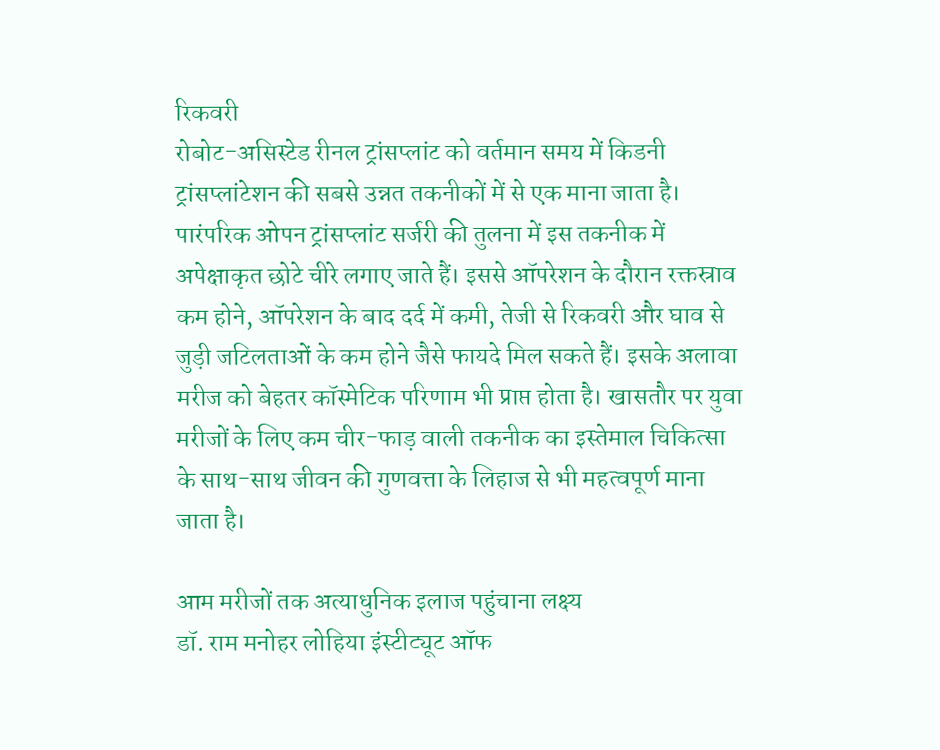रिकवरी
रोबोट-असिस्टेड रीनल ट्रांसप्लांट को वर्तमान समय में किडनी ट्रांसप्लांटेशन की सबसे उन्नत तकनीकों में से एक माना जाता है। पारंपरिक ओपन ट्रांसप्लांट सर्जरी की तुलना में इस तकनीक में अपेक्षाकृत छोटे चीरे लगाए जाते हैं। इससे ऑपरेशन के दौरान रक्तस्राव कम होने, ऑपरेशन के बाद दर्द में कमी, तेजी से रिकवरी और घाव से जुड़ी जटिलताओं के कम होने जैसे फायदे मिल सकते हैं। इसके अलावा मरीज को बेहतर कॉस्मेटिक परिणाम भी प्राप्त होता है। खासतौर पर युवा मरीजों के लिए कम चीर-फाड़ वाली तकनीक का इस्तेमाल चिकित्सा के साथ-साथ जीवन की गुणवत्ता के लिहाज से भी महत्वपूर्ण माना जाता है।

आम मरीजों तक अत्याधुनिक इलाज पहुंचाना लक्ष्य
डॉ. राम मनोहर लोहिया इंस्टीट्यूट ऑफ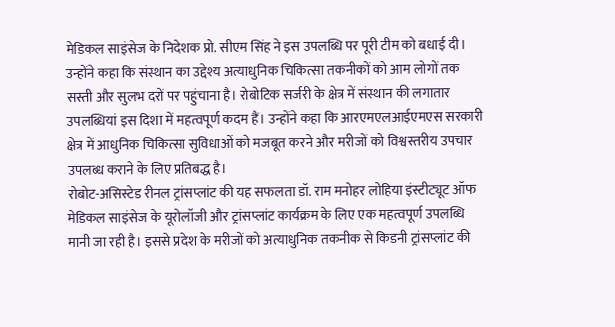मेडिकल साइंसेज के निदेशक प्रो. सीएम सिंह ने इस उपलब्धि पर पूरी टीम को बधाई दी। उन्होंने कहा कि संस्थान का उद्देश्य अत्याधुनिक चिकित्सा तकनीकों को आम लोगों तक सस्ती और सुलभ दरों पर पहुंचाना है। रोबोटिक सर्जरी के क्षेत्र में संस्थान की लगातार उपलब्धियां इस दिशा में महत्वपूर्ण कदम हैं। उन्होंने कहा कि आरएमएलआईएमएस सरकारी क्षेत्र में आधुनिक चिकित्सा सुविधाओं को मजबूत करने और मरीजों को विश्वस्तरीय उपचार उपलब्ध कराने के लिए प्रतिबद्ध है।
रोबोट-असिस्टेड रीनल ट्रांसप्लांट की यह सफलता डॉ. राम मनोहर लोहिया इंस्टीट्यूट ऑफ मेडिकल साइंसेज के यूरोलॉजी और ट्रांसप्लांट कार्यक्रम के लिए एक महत्वपूर्ण उपलब्धि मानी जा रही है। इससे प्रदेश के मरीजों को अत्याधुनिक तकनीक से किडनी ट्रांसप्लांट की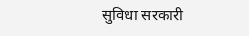सुविधा सरकारी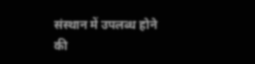संस्थान में उपलब्ध होने की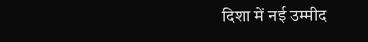दिशा में नई उम्मीद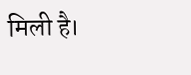मिली है।